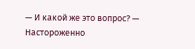— И какой же это вопрос? — Настороженно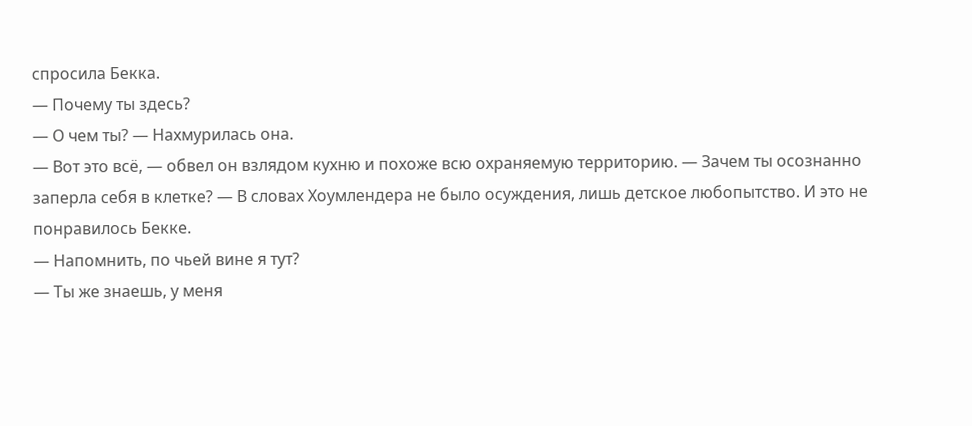спросила Бекка.
— Почему ты здесь?
— О чем ты? — Нахмурилась она.
— Вот это всё, — обвел он взлядом кухню и похоже всю охраняемую территорию. — Зачем ты осознанно заперла себя в клетке? — В словах Хоумлендера не было осуждения, лишь детское любопытство. И это не понравилось Бекке.
— Напомнить, по чьей вине я тут?
— Ты же знаешь, у меня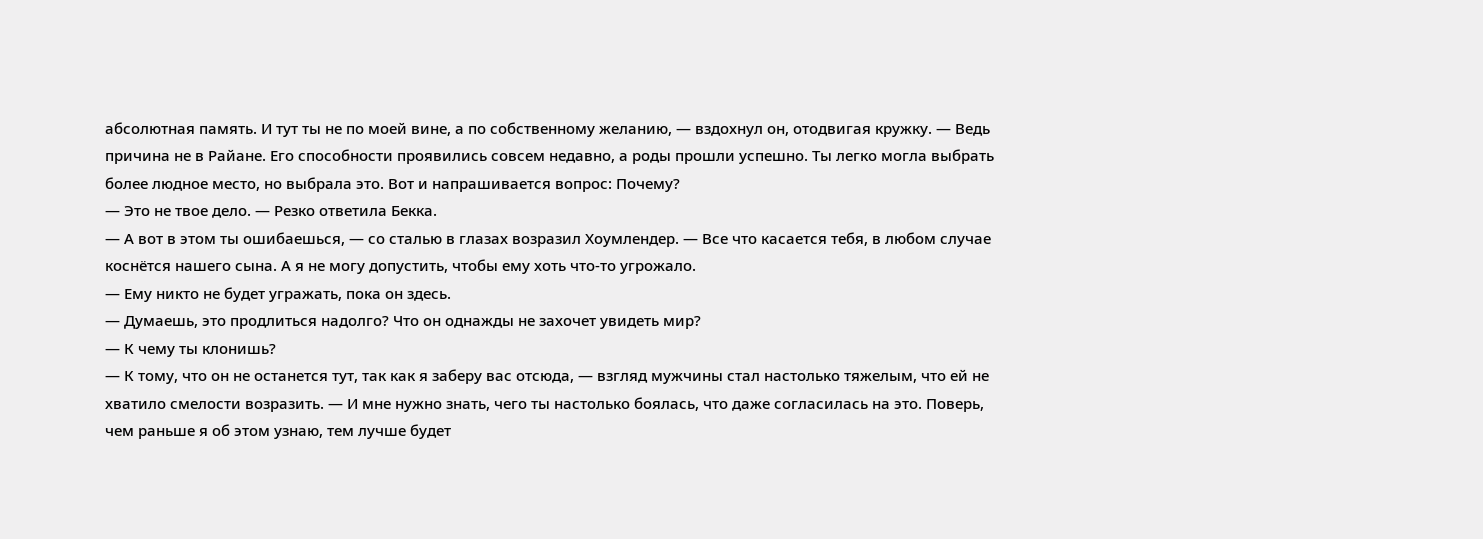абсолютная память. И тут ты не по моей вине, а по собственному желанию, — вздохнул он, отодвигая кружку. — Ведь причина не в Райане. Его способности проявились совсем недавно, а роды прошли успешно. Ты легко могла выбрать более людное место, но выбрала это. Вот и напрашивается вопрос: Почему?
— Это не твое дело. — Резко ответила Бекка.
— А вот в этом ты ошибаешься, — со сталью в глазах возразил Хоумлендер. — Все что касается тебя, в любом случае коснётся нашего сына. А я не могу допустить, чтобы ему хоть что-то угрожало.
— Ему никто не будет угражать, пока он здесь.
— Думаешь, это продлиться надолго? Что он однажды не захочет увидеть мир?
— К чему ты клонишь?
— К тому, что он не останется тут, так как я заберу вас отсюда, — взгляд мужчины стал настолько тяжелым, что ей не хватило смелости возразить. — И мне нужно знать, чего ты настолько боялась, что даже согласилась на это. Поверь, чем раньше я об этом узнаю, тем лучше будет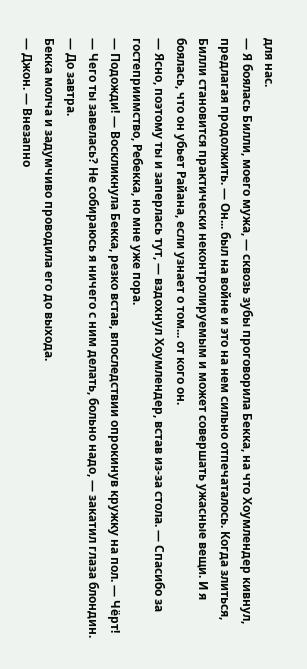для нас.
— Я боялась Билли, моего мужа, — сквозь зубы проговорила Бекка, на что Хоумлендер кивнул, предлагая продолжить. — Он... был на войне и это на нем сильно отпечаталось. Когда злиться, Билли становится практически неконтролируемым и может совершать ужасные вещи. И я боялась, что он убьет Райана, если узнает о том... от кого он.
— Ясно, поэтому ты и заперлась тут, — вздохнул Хоумлендер, встав из-за стола. — Спасибо за гостеприимство, Ребекка, но мне уже пора.
— Подожди! — Воскликнула Бекка, резко встав, впоследствии опрокинув кружку на пол. — Чёрт!
— Чего ты завелась? Не собираюсь я ничего с ним делать, больно надо, — закатил глаза блондин. — До завтра.
Бекка молча и задумчиво проводила его до выхода.
— Джон. — Внезапно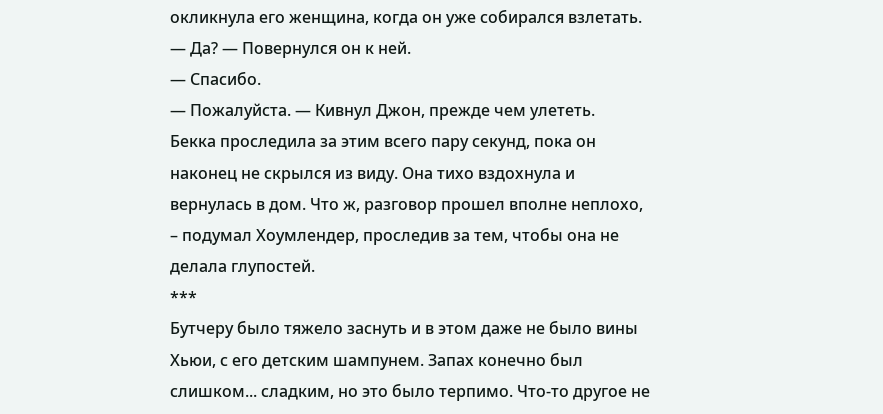окликнула его женщина, когда он уже собирался взлетать.
— Да? — Повернулся он к ней.
— Спасибо.
— Пожалуйста. — Кивнул Джон, прежде чем улететь.
Бекка проследила за этим всего пару секунд, пока он наконец не скрылся из виду. Она тихо вздохнула и вернулась в дом. Что ж, разговор прошел вполне неплохо, – подумал Хоумлендер, проследив за тем, чтобы она не делала глупостей.
***
Бутчеру было тяжело заснуть и в этом даже не было вины Хьюи, с его детским шампунем. Запах конечно был слишком... сладким, но это было терпимо. Что-то другое не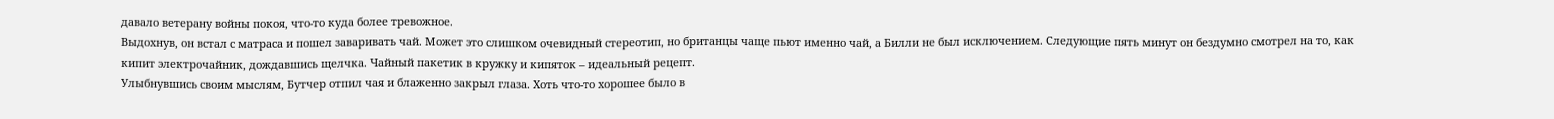давало ветерану войны покоя, что-то куда более тревожное.
Выдохнув, он встал с матраса и пошел заваривать чай. Может это слишком очевидный стереотип, но британцы чаще пьют именно чай, а Билли не был исключением. Следующие пять минут он бездумно смотрел на то, как кипит электрочайник, дождавшись щелчка. Чайный пакетик в кружку и кипяток – идеальный рецепт.
Улыбнувшись своим мыслям, Бутчер отпил чая и блаженно закрыл глаза. Хоть что-то хорошее было в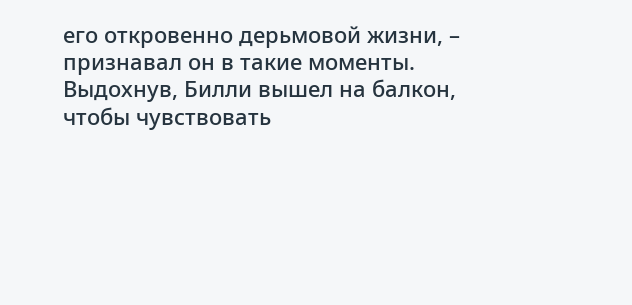его откровенно дерьмовой жизни, – признавал он в такие моменты. Выдохнув, Билли вышел на балкон, чтобы чувствовать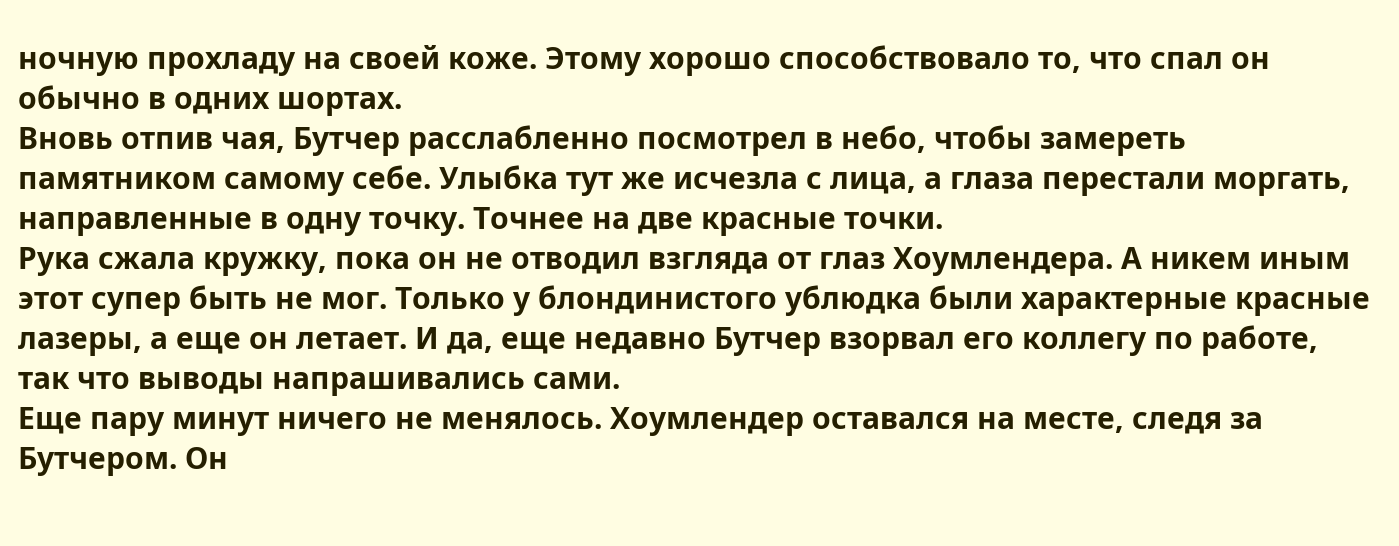ночную прохладу на своей коже. Этому хорошо способствовало то, что спал он обычно в одних шортах.
Вновь отпив чая, Бутчер расслабленно посмотрел в небо, чтобы замереть памятником самому себе. Улыбка тут же исчезла с лица, а глаза перестали моргать, направленные в одну точку. Точнее на две красные точки.
Рука сжала кружку, пока он не отводил взгляда от глаз Хоумлендера. А никем иным этот супер быть не мог. Только у блондинистого ублюдка были характерные красные лазеры, а еще он летает. И да, еще недавно Бутчер взорвал его коллегу по работе, так что выводы напрашивались сами.
Еще пару минут ничего не менялось. Хоумлендер оставался на месте, следя за Бутчером. Он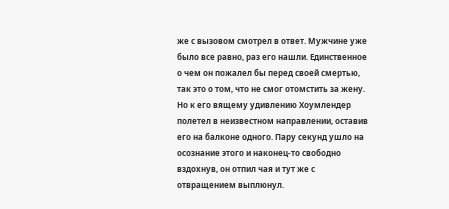же с вызовом смотрел в ответ. Мужчине уже было все равно, раз его нашли. Единственное о чем он пожалел бы перед своей смертью, так это о том, что не смог отомстить за жену.
Но к его вящему удивлению Хоумлендер полетел в неизвестном направлении, оставив его на балконе одного. Пару секунд ушло на осознание этого и наконец-то свободно вздохнув, он отпил чая и тут же с отвращением выплюнул.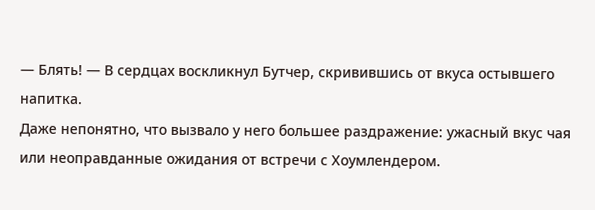— Блять! — В сердцах воскликнул Бутчер, скривившись от вкуса остывшего напитка.
Даже непонятно, что вызвало у него большее раздражение: ужасный вкус чая или неоправданные ожидания от встречи с Хоумлендером.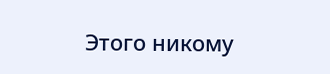Этого никому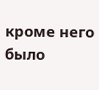кроме него было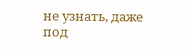не узнать, даже под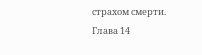страхом смерти.
Глава 14